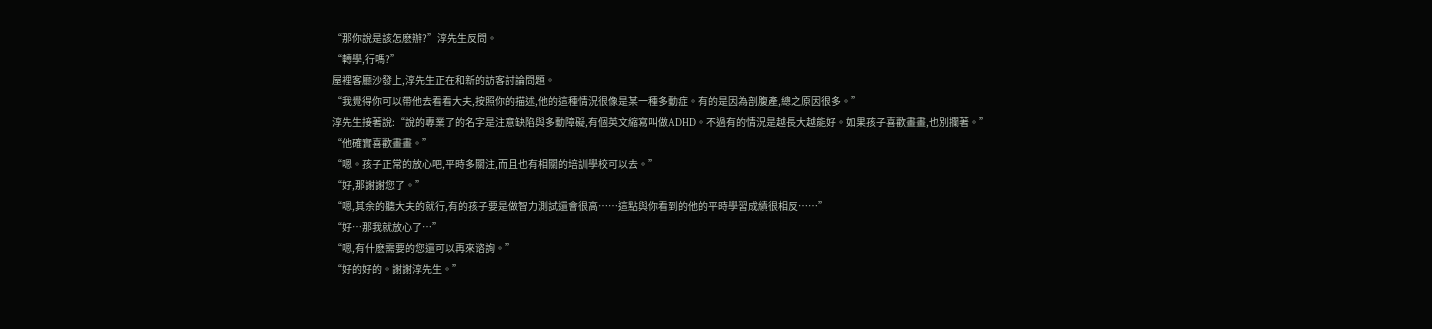“那你說是該怎麽辦?”淳先生反問。
“轉學,行嗎?”
屋裡客廳沙發上,淳先生正在和新的訪客討論問題。
“我覺得你可以帶他去看看大夫,按照你的描述,他的這種情況很像是某一種多動症。有的是因為剖腹產,總之原因很多。”
淳先生接著說:“說的專業了的名字是注意缺陷與多動障礙,有個英文縮寫叫做ADHD。不過有的情況是越長大越能好。如果孩子喜歡畫畫,也別攔著。”
“他確實喜歡畫畫。”
“嗯。孩子正常的放心吧,平時多關注,而且也有相關的培訓學校可以去。”
“好,那謝謝您了。”
“嗯,其余的聽大夫的就行,有的孩子要是做智力測試還會很高……這點與你看到的他的平時學習成績很相反……”
“好…那我就放心了…”
“嗯,有什麽需要的您還可以再來谘詢。”
“好的好的。謝謝淳先生。”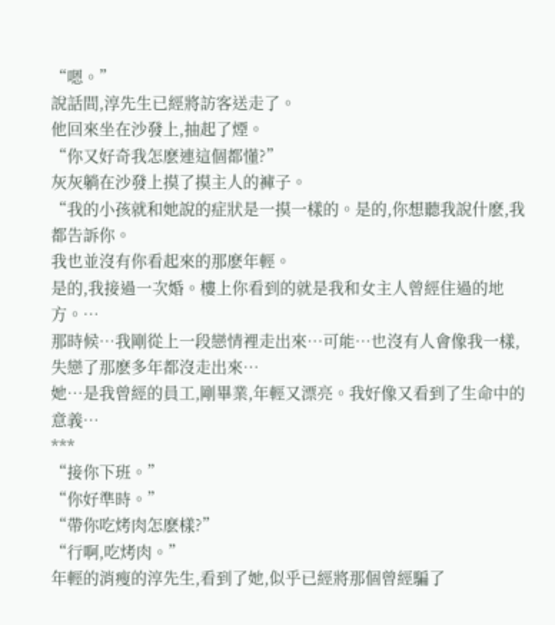“嗯。”
說話間,淳先生已經將訪客送走了。
他回來坐在沙發上,抽起了煙。
“你又好奇我怎麽連這個都懂?”
灰灰躺在沙發上摸了摸主人的褲子。
“我的小孩就和她說的症狀是一摸一樣的。是的,你想聽我說什麽,我都告訴你。
我也並沒有你看起來的那麽年輕。
是的,我接過一次婚。樓上你看到的就是我和女主人曾經住過的地方。…
那時候…我剛從上一段戀情裡走出來…可能…也沒有人會像我一樣,失戀了那麽多年都沒走出來…
她…是我曾經的員工,剛畢業,年輕又漂亮。我好像又看到了生命中的意義…
***
“接你下班。”
“你好準時。”
“帶你吃烤肉怎麽樣?”
“行啊,吃烤肉。”
年輕的消瘦的淳先生,看到了她,似乎已經將那個曾經騙了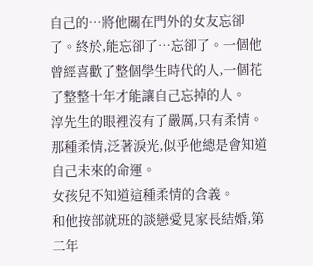自己的…將他關在門外的女友忘卻了。終於,能忘卻了…忘卻了。一個他曾經喜歡了整個學生時代的人,一個花了整整十年才能讓自己忘掉的人。
淳先生的眼裡沒有了嚴厲,只有柔情。那種柔情,泛著淚光,似乎他總是會知道自己未來的命運。
女孩兒不知道這種柔情的含義。
和他按部就班的談戀愛見家長結婚,第二年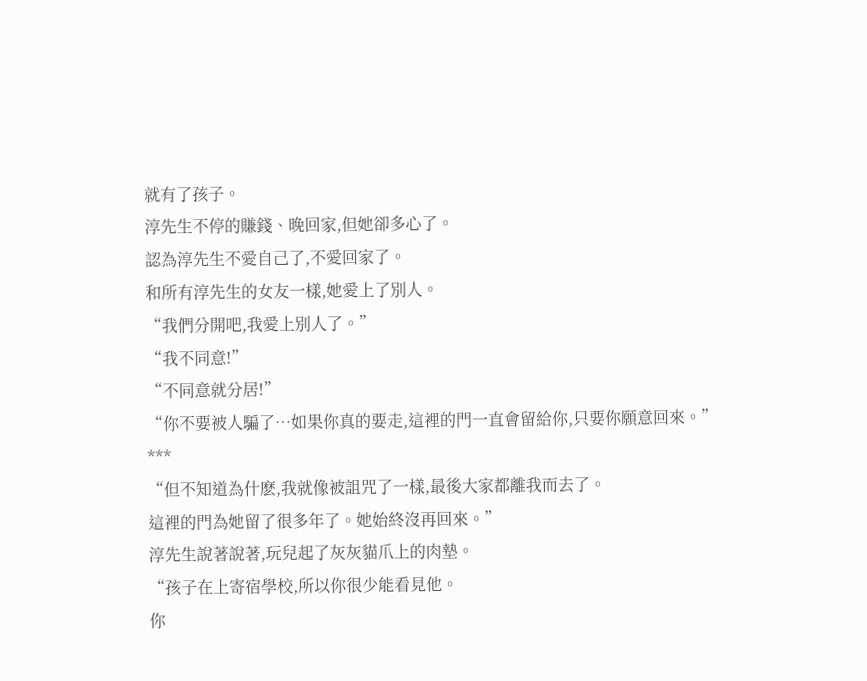就有了孩子。
淳先生不停的賺錢、晚回家,但她卻多心了。
認為淳先生不愛自己了,不愛回家了。
和所有淳先生的女友一樣,她愛上了別人。
“我們分開吧,我愛上別人了。”
“我不同意!”
“不同意就分居!”
“你不要被人騙了…如果你真的要走,這裡的門一直會留給你,只要你願意回來。”
***
“但不知道為什麽,我就像被詛咒了一樣,最後大家都離我而去了。
這裡的門為她留了很多年了。她始終沒再回來。”
淳先生說著說著,玩兒起了灰灰貓爪上的肉墊。
“孩子在上寄宿學校,所以你很少能看見他。
你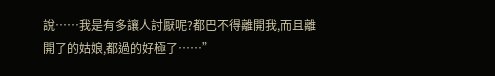說……我是有多讓人討厭呢?都巴不得離開我,而且離開了的姑娘,都過的好極了……”